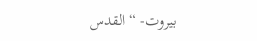بيروت- “القدس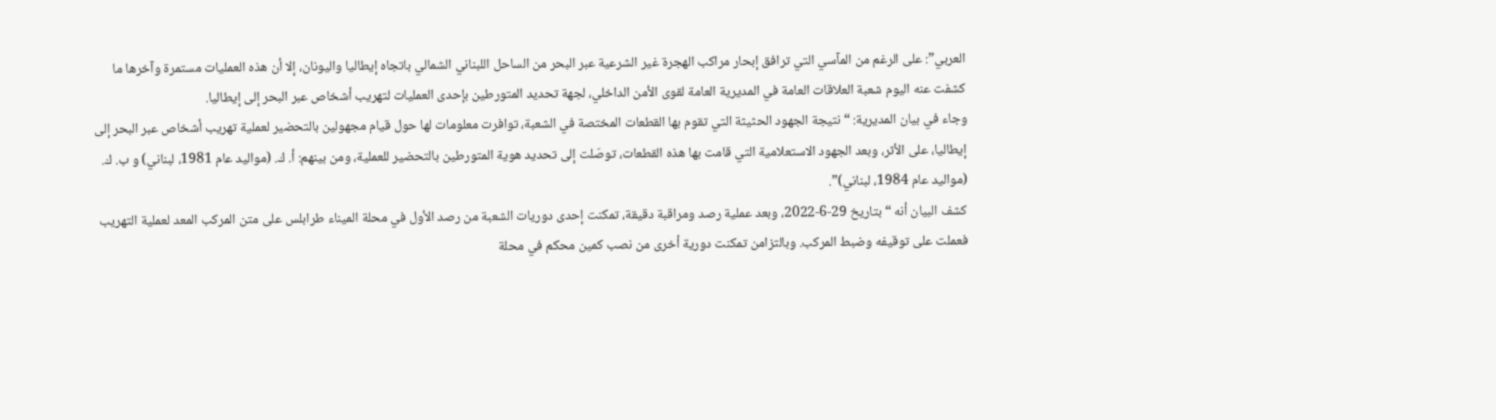العربي”: على الرغم من المآسي التي ترافق إبحار مراكب الهجرة غير الشرعية عبر البحر من الساحل اللبناني الشمالي باتجاه إيطاليا واليونان، إلا أن هذه العمليات مستمرة وآخرها ما كشفت عنه اليوم شعبة العلاقات العامة في المديرية العامة لقوى الأمن الداخلي، لجهة تحديد المتورطين بإحدى العمليات لتهريب أشخاص عبر البحر إلى إيطاليا.
وجاء في بيان المديرية: “نتيجة الجهود الحثيثة التي تقوم بها القطعات المختصة في الشعبة، توافرت معلومات لها حول قيام مجهولين بالتحضير لعملية تهريب أشخاص عبر البحر إلى إيطاليا، على الأثر، وبعد الجهود الاستعلامية التي قامت بها هذه القطعات، توصّلت إلى تحديد هوية المتورطين بالتحضير للعملية، ومن بينهم: أ. ك. (مواليد عام 1981، لبناني) و ب. ك. (مواليد عام 1984، لبناني)”.
كشف البيان أنه “بتاريخ 29-6-2022، وبعد عملية رصد ومراقبة دقيقة، تمكنت إحدى دوريات الشعبة من رصد الأول في محلة الميناء طرابلس على متن المركب المعد لعملية التهريب فعملت على توقيفه وضبط المركب. وبالتزامن تمكنت دورية أخرى من نصب كمين محكم في محلة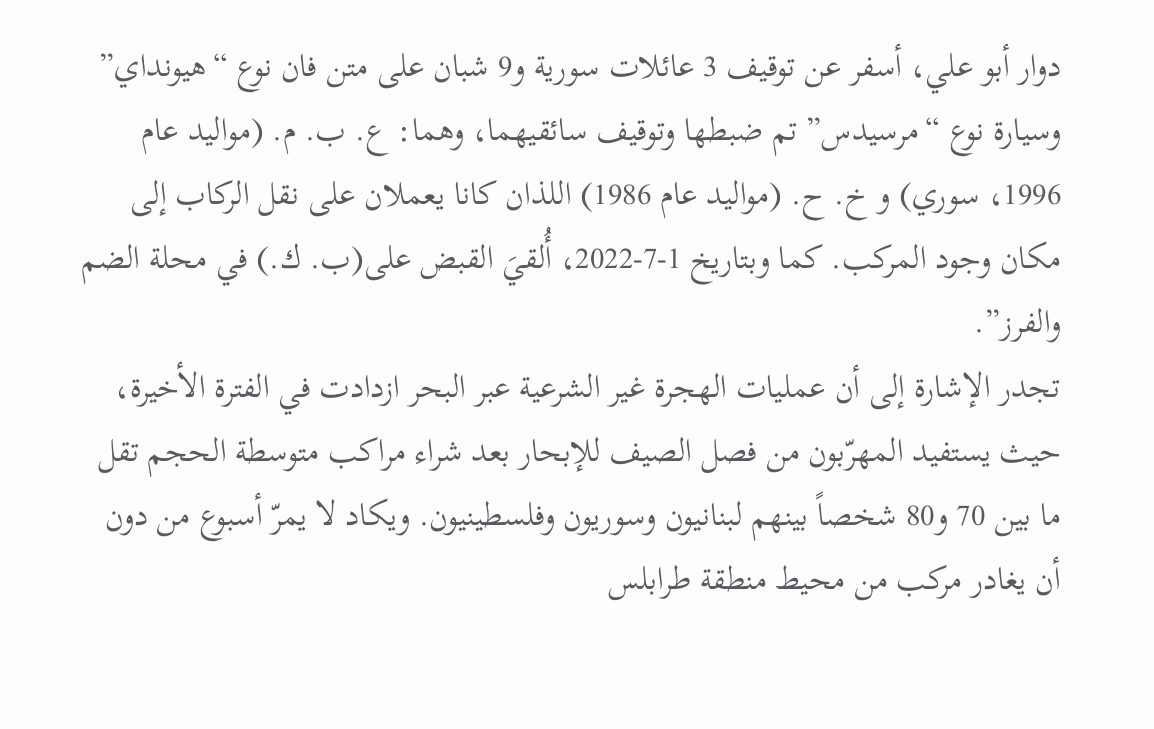دوار أبو علي، أسفر عن توقيف 3 عائلات سورية و9 شبان على متن فان نوع “هيونداي” وسيارة نوع “مرسيدس” تم ضبطها وتوقيف سائقيهما، وهما: ع. ب. م. (مواليد عام 1996، سوري) و خ. ح. (مواليد عام 1986) اللذان كانا يعملان على نقل الركاب إلى مكان وجود المركب. كما وبتاريخ 1-7-2022، أُلقيَ القبض على(ب. ك.) في محلة الضم والفرز”.
تجدر الإشارة إلى أن عمليات الهجرة غير الشرعية عبر البحر ازدادت في الفترة الأخيرة، حيث يستفيد المهرّبون من فصل الصيف للإبحار بعد شراء مراكب متوسطة الحجم تقل ما بين 70 و80 شخصاً بينهم لبنانيون وسوريون وفلسطينيون. ويكاد لا يمرّ أسبوع من دون أن يغادر مركب من محيط منطقة طرابلس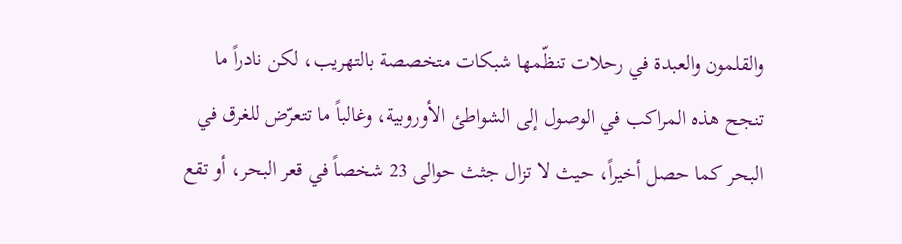والقلمون والعبدة في رحلات تنظّمها شبكات متخصصة بالتهريب، لكن نادراً ما تنجح هذه المراكب في الوصول إلى الشواطئ الأوروبية، وغالباً ما تتعرّض للغرق في البحر كما حصل أخيراً، حيث لا تزال جثث حوالى 23 شخصاً في قعر البحر، أو تقع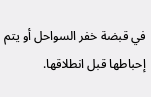في قبضة خفر السواحل أو يتم إحباطها قبل انطلاقها.